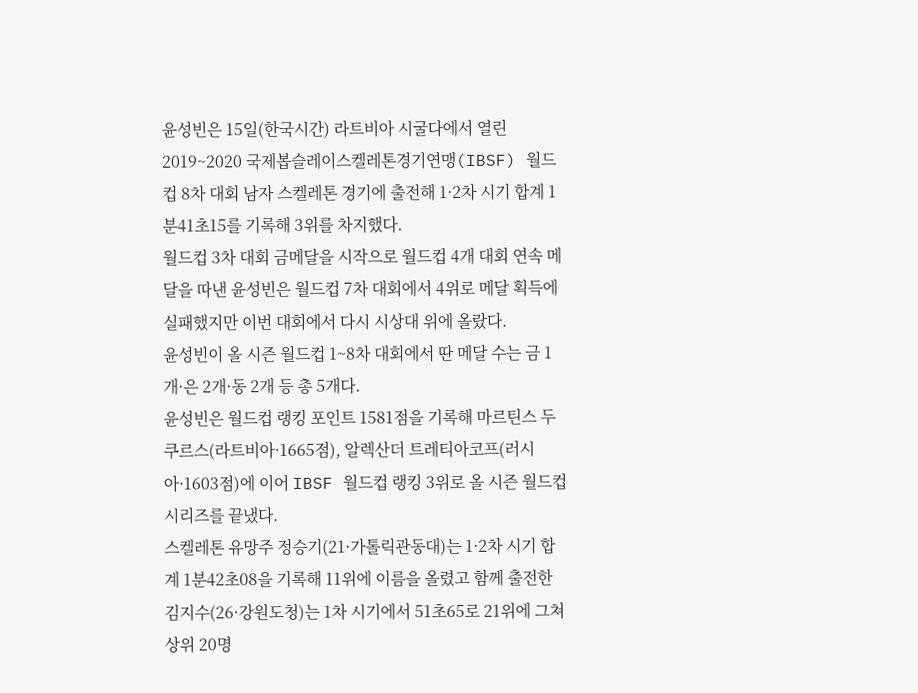윤성빈은 15일(한국시간) 라트비아 시굴다에서 열린 2019~2020 국제봅슬레이스켈레톤경기연맹(IBSF) 월드컵 8차 대회 남자 스켈레톤 경기에 출전해 1·2차 시기 합계 1분41초15를 기록해 3위를 차지했다.
월드컵 3차 대회 금메달을 시작으로 월드컵 4개 대회 연속 메달을 따낸 윤성빈은 월드컵 7차 대회에서 4위로 메달 획득에 실패했지만 이번 대회에서 다시 시상대 위에 올랐다.
윤성빈이 올 시즌 월드컵 1~8차 대회에서 딴 메달 수는 금 1개·은 2개·동 2개 등 총 5개다.
윤성빈은 월드컵 랭킹 포인트 1581점을 기록해 마르틴스 두쿠르스(라트비아·1665점), 알렉산더 트레티아코프(러시아·1603점)에 이어 IBSF 월드컵 랭킹 3위로 올 시즌 월드컵 시리즈를 끝냈다.
스켈레톤 유망주 정승기(21·가톨릭관동대)는 1·2차 시기 합계 1분42초08을 기록해 11위에 이름을 올렸고 함께 출전한 김지수(26·강원도청)는 1차 시기에서 51초65로 21위에 그쳐 상위 20명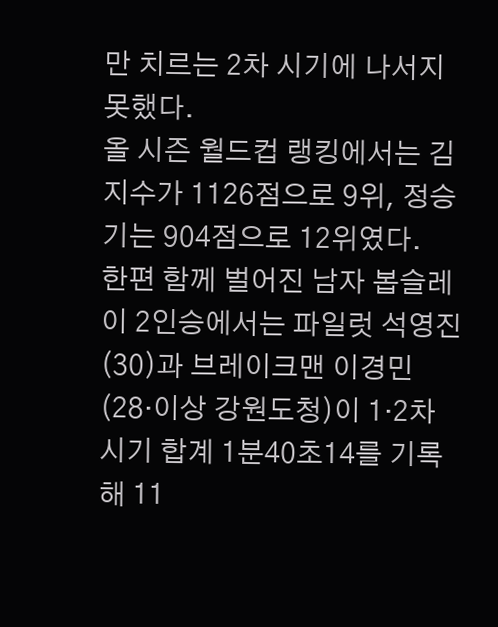만 치르는 2차 시기에 나서지 못했다.
올 시즌 월드컵 랭킹에서는 김지수가 1126점으로 9위, 정승기는 904점으로 12위였다.
한편 함께 벌어진 남자 봅슬레이 2인승에서는 파일럿 석영진(30)과 브레이크맨 이경민(28·이상 강원도청)이 1·2차 시기 합계 1분40초14를 기록해 11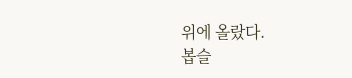위에 올랐다.
봅슬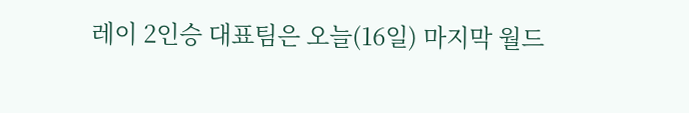레이 2인승 대표팀은 오늘(16일) 마지막 월드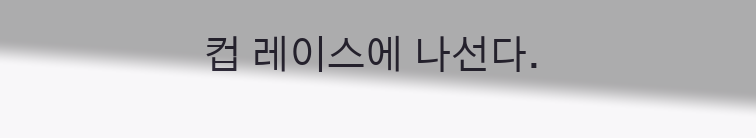컵 레이스에 나선다.